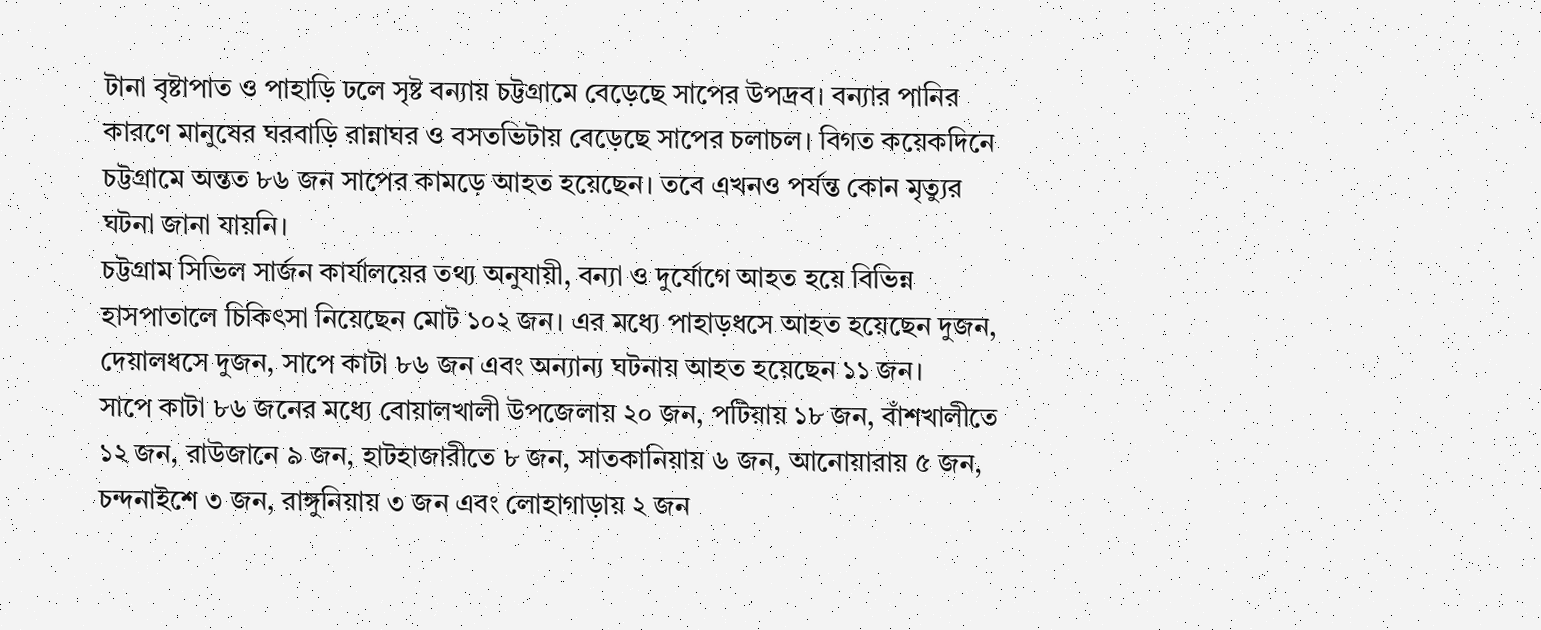টানা বৃষ্টাপাত ও পাহাড়ি ঢলে সৃষ্ট বন্যায় চট্টগ্রামে বেড়েছে সাপের উপদ্রব। বন্যার পানির কারণে মানুষের ঘরবাড়ি রান্নাঘর ও বসতভিটায় বেড়েছে সাপের চলাচল। বিগত কয়েকদিনে চট্টগ্রামে অন্তত ৮৬ জন সাপের কামড়ে আহত হয়েছেন। তবে এখনও পর্যন্ত কোন মৃত্যুর ঘটনা জানা যায়নি।
চট্টগ্রাম সিভিল সার্জন কার্যালয়ের তথ্য অনুযায়ী, বন্যা ও দুর্যোগে আহত হয়ে বিভিন্ন হাসপাতালে চিকিৎসা নিয়েছেন মোট ১০২ জন। এর মধ্যে পাহাড়ধসে আহত হয়েছেন দুজন, দেয়ালধসে দুজন, সাপে কাটা ৮৬ জন এবং অন্যান্য ঘটনায় আহত হয়েছেন ১১ জন।
সাপে কাটা ৮৬ জনের মধ্যে বোয়ালখালী উপজেলায় ২০ জন, পটিয়ায় ১৮ জন, বাঁশখালীতে ১২ জন, রাউজানে ৯ জন, হাটহাজারীতে ৮ জন, সাতকানিয়ায় ৬ জন, আনোয়ারায় ৫ জন, চন্দনাইশে ৩ জন, রাঙ্গুনিয়ায় ৩ জন এবং লোহাগাড়ায় ২ জন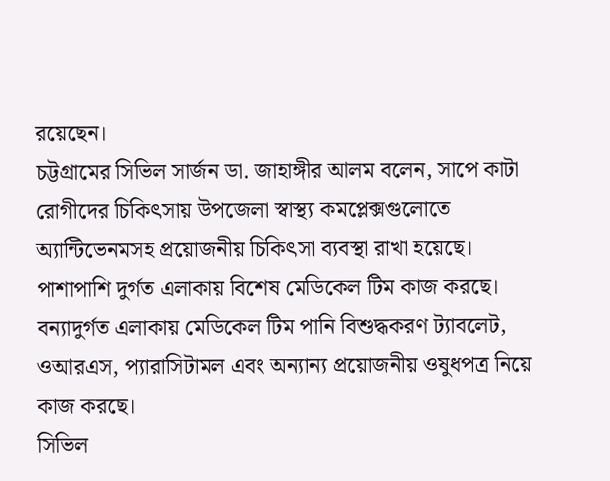রয়েছেন।
চট্টগ্রামের সিভিল সার্জন ডা. জাহাঙ্গীর আলম বলেন, সাপে কাটা রোগীদের চিকিৎসায় উপজেলা স্বাস্থ্য কমপ্লেক্সগুলোতে অ্যান্টিভেনমসহ প্রয়োজনীয় চিকিৎসা ব্যবস্থা রাখা হয়েছে। পাশাপাশি দুর্গত এলাকায় বিশেষ মেডিকেল টিম কাজ করছে। বন্যাদুর্গত এলাকায় মেডিকেল টিম পানি বিশুদ্ধকরণ ট্যাবলেট, ওআরএস, প্যারাসিটামল এবং অন্যান্য প্রয়োজনীয় ওষুধপত্র নিয়ে কাজ করছে।
সিভিল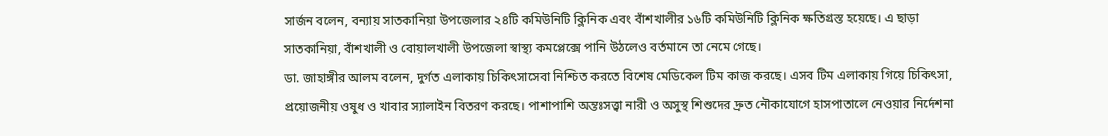সার্জন বলেন, বন্যায় সাতকানিয়া উপজেলার ২৪টি কমিউনিটি ক্লিনিক এবং বাঁশখালীর ১৬টি কমিউনিটি ক্লিনিক ক্ষতিগ্রস্ত হয়েছে। এ ছাড়া সাতকানিয়া, বাঁশখালী ও বোয়ালখালী উপজেলা স্বাস্থ্য কমপ্লেক্সে পানি উঠলেও বর্তমানে তা নেমে গেছে।
ডা. জাহাঙ্গীর আলম বলেন, দুর্গত এলাকায় চিকিৎসাসেবা নিশ্চিত করতে বিশেষ মেডিকেল টিম কাজ করছে। এসব টিম এলাকায় গিয়ে চিকিৎসা, প্রয়োজনীয় ওষুধ ও খাবার স্যালাইন বিতরণ করছে। পাশাপাশি অন্তঃসত্ত্বা নারী ও অসুস্থ শিশুদের দ্রুত নৌকাযোগে হাসপাতালে নেওয়ার নির্দেশনা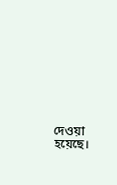দেওয়া হয়েছে।